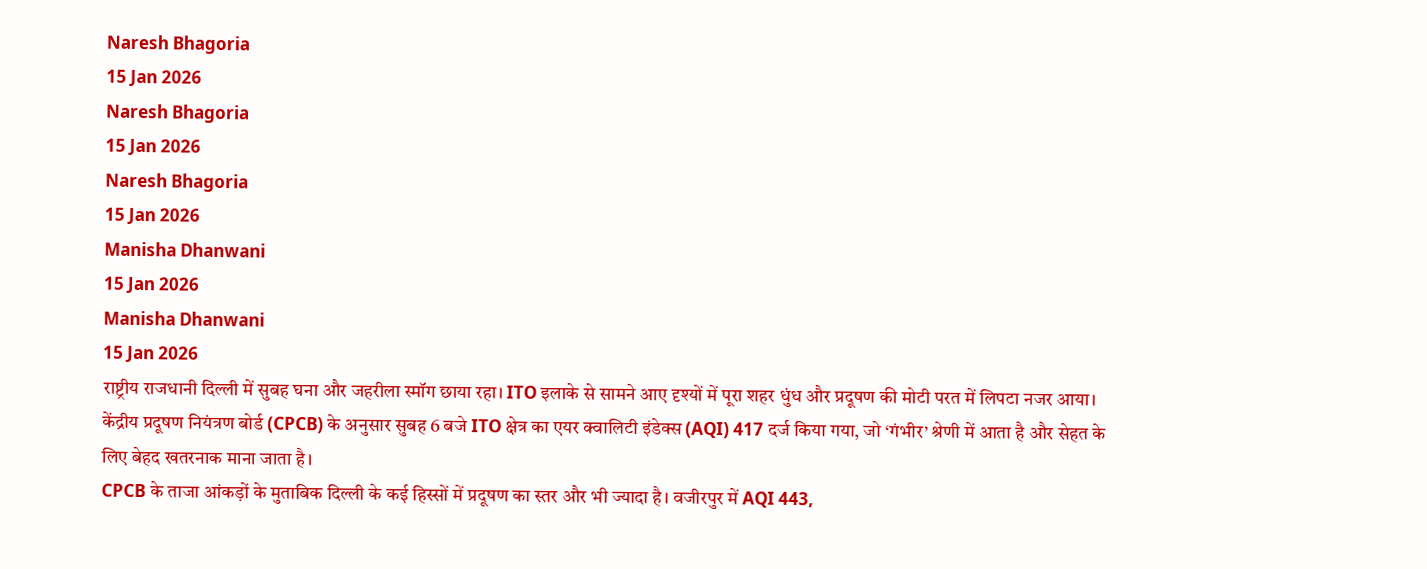Naresh Bhagoria
15 Jan 2026
Naresh Bhagoria
15 Jan 2026
Naresh Bhagoria
15 Jan 2026
Manisha Dhanwani
15 Jan 2026
Manisha Dhanwani
15 Jan 2026
राष्ट्रीय राजधानी दिल्ली में सुबह घना और जहरीला स्मॉग छाया रहा। ITO इलाके से सामने आए दृश्यों में पूरा शहर धुंध और प्रदूषण की मोटी परत में लिपटा नजर आया। केंद्रीय प्रदूषण नियंत्रण बोर्ड (CPCB) के अनुसार सुबह 6 बजे ITO क्षेत्र का एयर क्वालिटी इंडेक्स (AQI) 417 दर्ज किया गया, जो ‘गंभीर’ श्रेणी में आता है और सेहत के लिए बेहद खतरनाक माना जाता है।
CPCB के ताजा आंकड़ों के मुताबिक दिल्ली के कई हिस्सों में प्रदूषण का स्तर और भी ज्यादा है। वजीरपुर में AQI 443,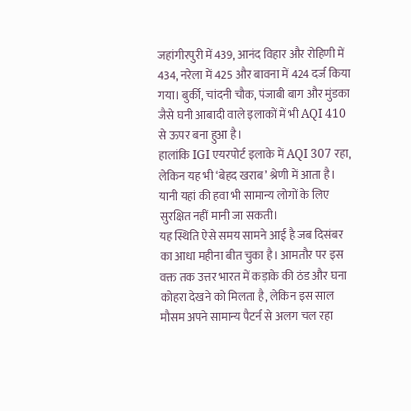जहांगीरपुरी में 439, आनंद विहार और रोहिणी में 434, नरेला में 425 और बावना में 424 दर्ज किया गया। बुर्की, चांदनी चौक, पंजाबी बाग और मुंडका जैसे घनी आबादी वाले इलाकों में भी AQI 410 से ऊपर बना हुआ है।
हालांकि IGI एयरपोर्ट इलाके में AQI 307 रहा, लेकिन यह भी ‘बेहद खराब’ श्रेणी में आता है। यानी यहां की हवा भी सामान्य लोगों के लिए सुरक्षित नहीं मानी जा सकती।
यह स्थिति ऐसे समय सामने आई है जब दिसंबर का आधा महीना बीत चुका है। आमतौर पर इस वक्त तक उत्तर भारत में कड़ाके की ठंड और घना कोहरा देखने को मिलता है, लेकिन इस साल मौसम अपने सामान्य पैटर्न से अलग चल रहा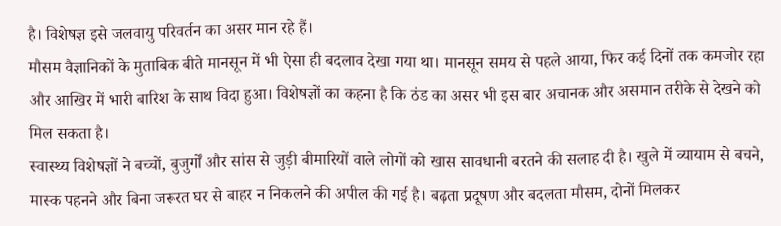है। विशेषज्ञ इसे जलवायु परिवर्तन का असर मान रहे हैं।
मौसम वैज्ञानिकों के मुताबिक बीते मानसून में भी ऐसा ही बदलाव देखा गया था। मानसून समय से पहले आया, फिर कई दिनों तक कमजोर रहा और आखिर में भारी बारिश के साथ विदा हुआ। विशेषज्ञों का कहना है कि ठंड का असर भी इस बार अचानक और असमान तरीके से देखने को मिल सकता है।
स्वास्थ्य विशेषज्ञों ने बच्चों, बुजुर्गों और सांस से जुड़ी बीमारियों वाले लोगों को खास सावधानी बरतने की सलाह दी है। खुले में व्यायाम से बचने, मास्क पहनने और बिना जरूरत घर से बाहर न निकलने की अपील की गई है। बढ़ता प्रदूषण और बदलता मौसम, दोनों मिलकर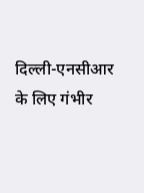दिल्ली-एनसीआर के लिए गंभीर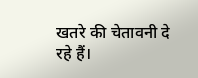खतरे की चेतावनी दे रहे हैं।